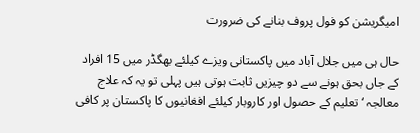امیگریشن کو فول پروف بنانے کی ضرورت

حال ہی میں جلال آباد میں پاکستانی ویزے کیلئے بھگڈر میں 15 افراد کے جاں بحق ہونے سے دو چیزیں ثابت ہوتی ہیں پہلی تو یہ کہ علاج معالجہ ‘تعلیم کے حصول اور کاروبار کیلئے افغانیوں کا پاکستان پر کافی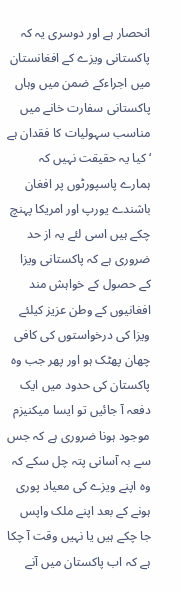انحصار ہے اور دوسری یہ کہ پاکستانی ویزے کے افغانستان میں اجراءکے ضمن میں وہاں پاکستانی سفارت خانے میں مناسب سہولیات کا فقدان ہے ‘کیا یہ حقیقت نہیں کہ ہمارے پاسپورٹوں پر افغان باشندے یورپ اور امریکا پہنچ چکے ہیں اسی لئے یہ از حد ضروری ہے کہ پاکستانی ویزا کے حصول کے خواہش مند افغانیوں کے وطن عزیز کیلئے ویزا کی درخواستوں کی کافی چھان پھٹک ہو اور پھر جب وہ پاکستان کی حدود میں ایک دفعہ آ جائیں تو ایسا میکنیزم موجود ہونا ضروری ہے کہ جس سے بہ آسانی پتہ چل سکے کہ وہ اپنے ویزے کی معیاد پوری ہونے کے بعد اپنے ملک واپس جا چکے ہیں یا نہیں وقت آ چکا ہے کہ اب پاکستان میں آنے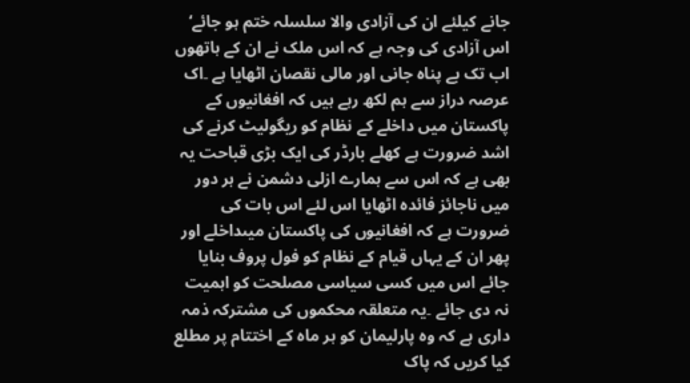جانے کیلئے ان کی آزادی والا سلسلہ ختم ہو جائے‘ اس آزادی کی وجہ ہے کہ اس ملک نے ان کے ہاتھوں اب تک بے پناہ جانی اور مالی نقصان اٹھایا ہے ۔اک عرصہ دراز سے ہم لکھ رہے ہیں کہ افغانیوں کے پاکستان میں داخلے کے نظام کو ریگولیٹ کرنے کی اشد ضرورت ہے کھلے بارڈر کی ایک بڑی قباحت یہ بھی ہے کہ اس سے ہمارے ازلی دشمن نے ہر دور میں ناجائز فائدہ اٹھایا اس لئے اس بات کی ضرورت ہے کہ افغانیوں کی پاکستان میںداخلے اور پھر ان کے یہاں قیام کے نظام کو فول پروف بنایا جائے اس میں کسی سیاسی مصلحت کو اہمیت نہ دی جائے ۔یہ متعلقہ محکموں کی مشترکہ ذمہ داری ہے کہ وہ پارلیمان کو ہر ماہ کے اختتام پر مطلع کیا کریں کہ پاک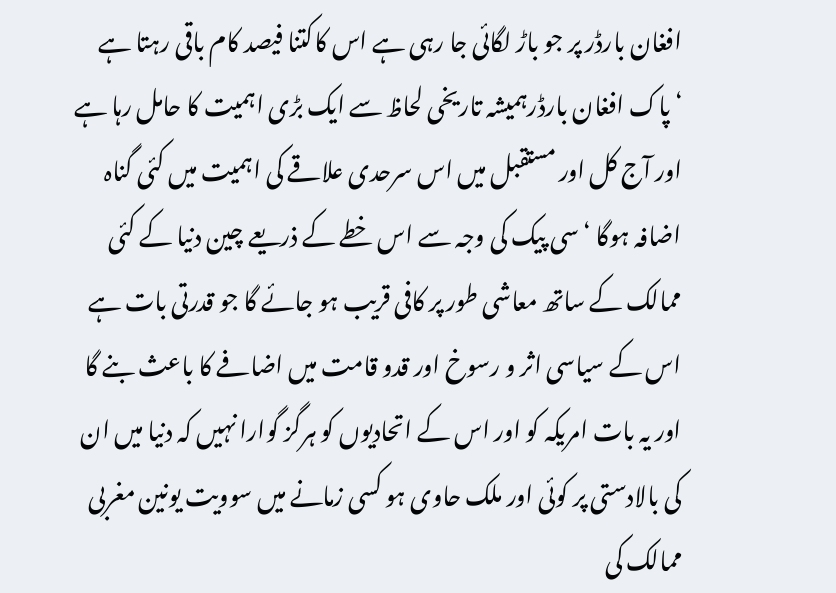افغان بارڈر پر جو باڑ لگائی جا رہی ہے اس کاکتنا فیصد کام باقی رہتا ہے ‘پاک افغان بارڈرہمیشہ تاریخی لحاظ سے ایک بڑی اہمیت کا حامل رہا ہے اور آج کل اور مستقبل میں اس سرحدی علاقے کی اہمیت میں کئی گناہ اضافہ ہوگا ‘سی پیک کی وجہ سے اس خطے کے ذریعے چین دنیا کے کئی ممالک کے ساتھ معاشی طور پر کافی قریب ہو جائے گا جو قدرتی بات ہے اس کے سیاسی اثر و رسوخ اور قدو قامت میں اضافے کا باعث بنے گا اور یہ بات امریکہ کو اور اس کے اتحادیوں کو ہرگز گوارا نہیں کہ دنیا میں ان کی بالادستی پر کوئی اور ملک حاوی ہو کسی زمانے میں سوویت یونین مغربی ممالک کی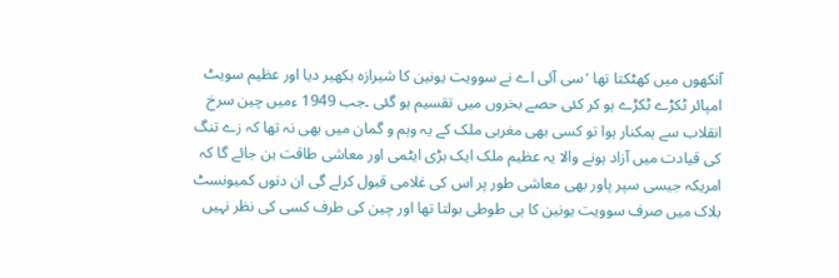آنکھوں میں کھٹکتا تھا ‘سی آئی اے نے سوویت یونین کا شیرازہ بکھیر دیا اور عظیم سویٹ امپائر ٹکڑے ٹکڑے ہو کر کئی حصے بخروں میں تقسیم ہو گئی ۔جب 1949 ءمیں چین سرخ انقلاب سے ہمکنار ہوا تو کسی بھی مغربی ملک کے یہ وہم و گمان میں بھی نہ تھا کہ زے تنگ کی قیادت میں آزاد ہونے والا یہ عظیم ملک ایک بڑی ایٹمی اور معاشی طاقت بن جائے گا کہ امریکہ جیسی سپر پاور بھی معاشی طور پر اس کی غلامی قبول کرلے گی ان دنوں کمیونسٹ بلاک میں صرف سوویت یونین کا ہی طوطی بولتا تھا اور چین کی طرف کسی کی نظر نہیں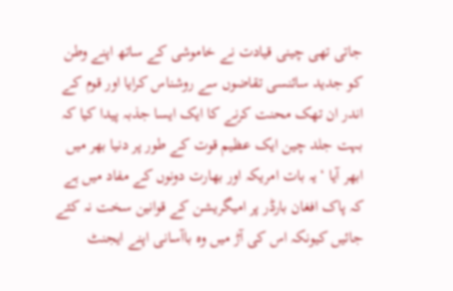جاتی تھی چینی قیادت نے خاموشی کے ساتھ اپنے وطن کو جدید سائنسی تقاضوں سے روشناس کرایا اور قوم کے اندر ان تھک محنت کرنے کا ایک ایسا جذبہ پیدا کیا کہ بہت جلد چین ایک عظیم قوت کے طور پر دنیا بھر میں ابھر آیا ‘یہ بات امریکہ اور بھارت دونوں کے مفاد میں ہے کہ پاک افغان بارڈر پر امیگریشن کے قوانین سخت نہ کئے جائیں کیونکہ اس کی آڑ میں وہ باآسانی اپنے ایجنٹ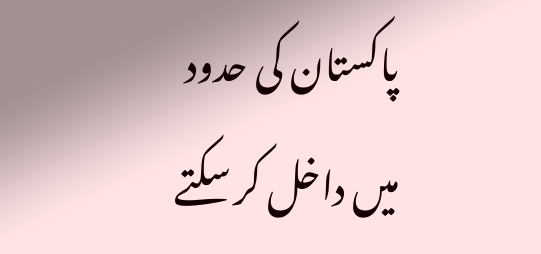پاکستان کی حدود میں داخل کر سکتے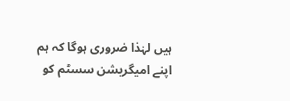ہیں لہٰذا ضروری ہوگا کہ ہم اپنے امیگریشن سسٹم کو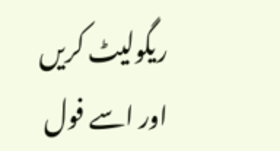ریگولیٹ کریں اور اسے فول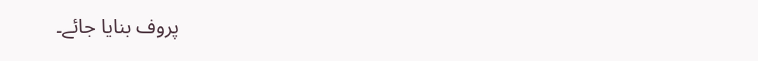پروف بنایا جائے۔